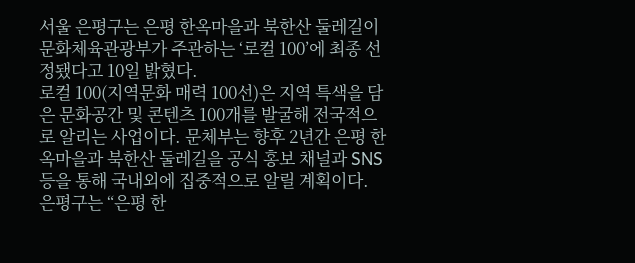서울 은평구는 은평 한옥마을과 북한산 둘레길이 문화체육관광부가 주관하는 ‘로컬 100’에 최종 선정됐다고 10일 밝혔다.
로컬 100(지역문화 매력 100선)은 지역 특색을 담은 문화공간 및 콘텐츠 100개를 발굴해 전국적으로 알리는 사업이다. 문체부는 향후 2년간 은평 한옥마을과 북한산 둘레길을 공식 홍보 채널과 SNS 등을 통해 국내외에 집중적으로 알릴 계획이다.
은평구는 “은평 한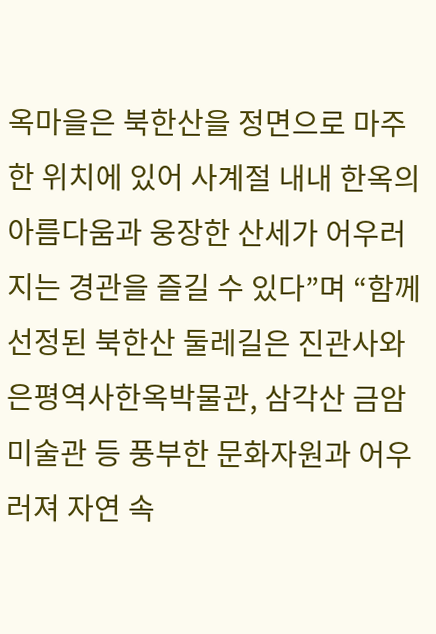옥마을은 북한산을 정면으로 마주한 위치에 있어 사계절 내내 한옥의 아름다움과 웅장한 산세가 어우러지는 경관을 즐길 수 있다”며 “함께 선정된 북한산 둘레길은 진관사와 은평역사한옥박물관, 삼각산 금암미술관 등 풍부한 문화자원과 어우러져 자연 속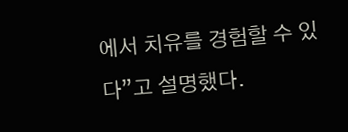에서 치유를 경험할 수 있다”고 설명했다.